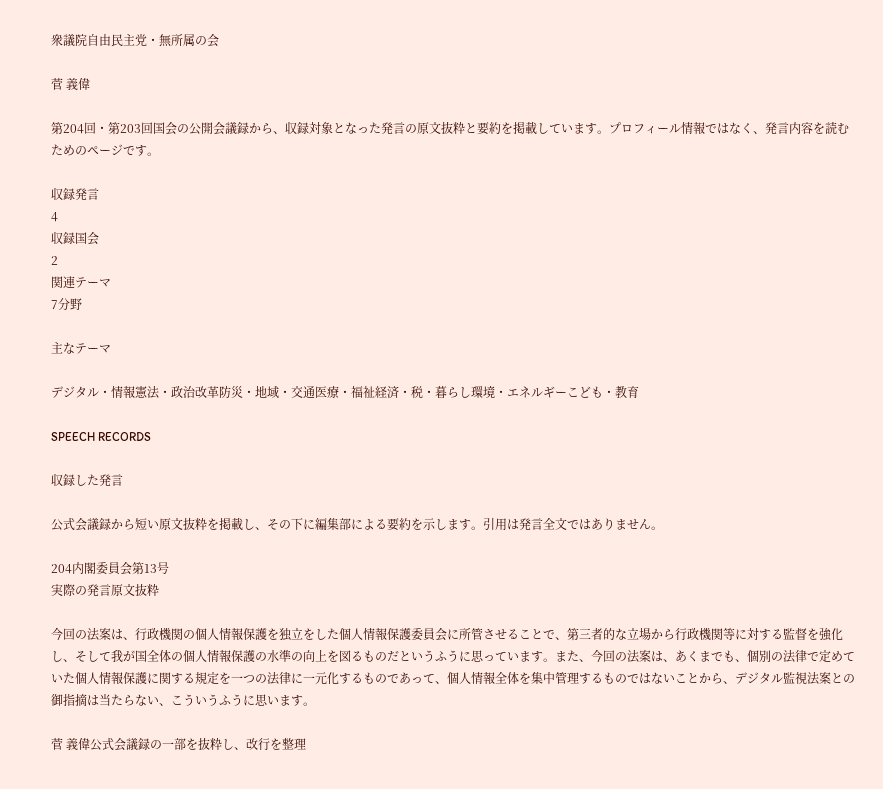衆議院自由民主党・無所属の会

菅 義偉

第204回・第203回国会の公開会議録から、収録対象となった発言の原文抜粋と要約を掲載しています。プロフィール情報ではなく、発言内容を読むためのページです。

収録発言
4
収録国会
2
関連テーマ
7分野

主なテーマ

デジタル・情報憲法・政治改革防災・地域・交通医療・福祉経済・税・暮らし環境・エネルギーこども・教育

SPEECH RECORDS

収録した発言

公式会議録から短い原文抜粋を掲載し、その下に編集部による要約を示します。引用は発言全文ではありません。

204内閣委員会第13号
実際の発言原文抜粋

今回の法案は、行政機関の個人情報保護を独立をした個人情報保護委員会に所管させることで、第三者的な立場から行政機関等に対する監督を強化し、そして我が国全体の個人情報保護の水準の向上を図るものだというふうに思っています。また、今回の法案は、あくまでも、個別の法律で定めていた個人情報保護に関する規定を一つの法律に一元化するものであって、個人情報全体を集中管理するものではないことから、デジタル監視法案との御指摘は当たらない、こういうふうに思います。

菅 義偉公式会議録の一部を抜粋し、改行を整理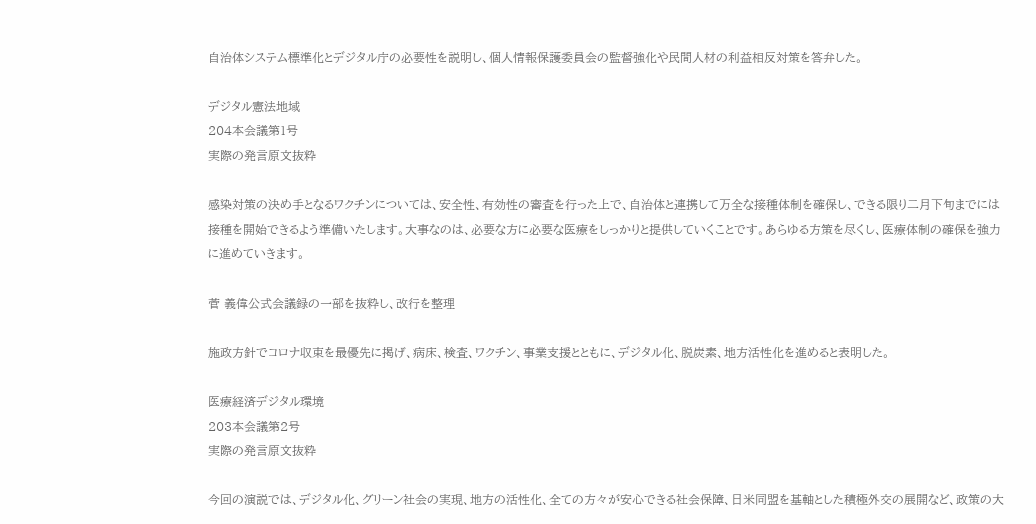自治体システム標準化とデジタル庁の必要性を説明し、個人情報保護委員会の監督強化や民間人材の利益相反対策を答弁した。

デジタル憲法地域
204本会議第1号
実際の発言原文抜粋

感染対策の決め手となるワクチンについては、安全性、有効性の審査を行った上で、自治体と連携して万全な接種体制を確保し、できる限り二月下旬までには接種を開始できるよう準備いたします。大事なのは、必要な方に必要な医療をしっかりと提供していくことです。あらゆる方策を尽くし、医療体制の確保を強力に進めていきます。

菅 義偉公式会議録の一部を抜粋し、改行を整理

施政方針でコロナ収束を最優先に掲げ、病床、検査、ワクチン、事業支援とともに、デジタル化、脱炭素、地方活性化を進めると表明した。

医療経済デジタル環境
203本会議第2号
実際の発言原文抜粋

今回の演説では、デジタル化、グリーン社会の実現、地方の活性化、全ての方々が安心できる社会保障、日米同盟を基軸とした積極外交の展開など、政策の大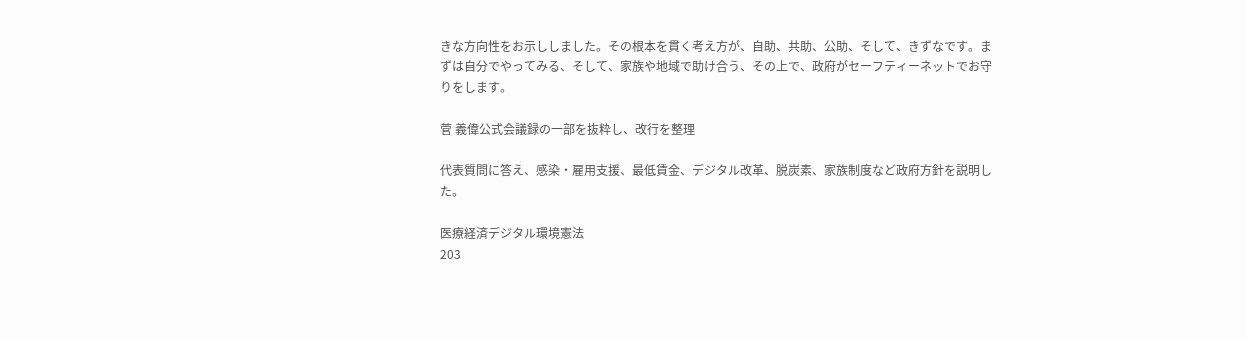きな方向性をお示ししました。その根本を貫く考え方が、自助、共助、公助、そして、きずなです。まずは自分でやってみる、そして、家族や地域で助け合う、その上で、政府がセーフティーネットでお守りをします。

菅 義偉公式会議録の一部を抜粋し、改行を整理

代表質問に答え、感染・雇用支援、最低賃金、デジタル改革、脱炭素、家族制度など政府方針を説明した。

医療経済デジタル環境憲法
203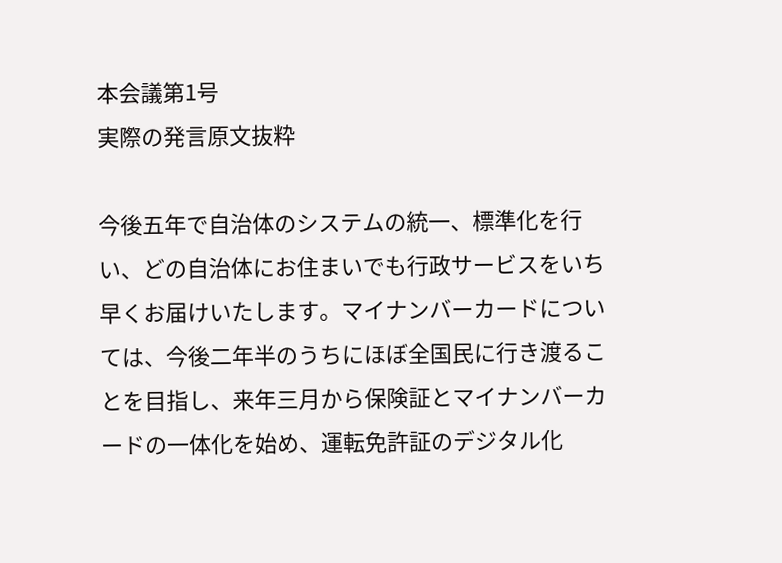本会議第1号
実際の発言原文抜粋

今後五年で自治体のシステムの統一、標準化を行い、どの自治体にお住まいでも行政サービスをいち早くお届けいたします。マイナンバーカードについては、今後二年半のうちにほぼ全国民に行き渡ることを目指し、来年三月から保険証とマイナンバーカードの一体化を始め、運転免許証のデジタル化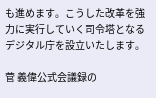も進めます。こうした改革を強力に実行していく司令塔となるデジタル庁を設立いたします。

菅 義偉公式会議録の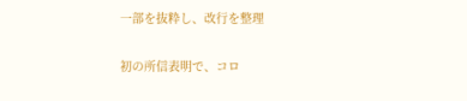一部を抜粋し、改行を整理

初の所信表明で、コロ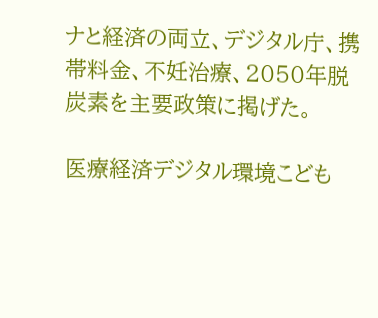ナと経済の両立、デジタル庁、携帯料金、不妊治療、2050年脱炭素を主要政策に掲げた。

医療経済デジタル環境こども